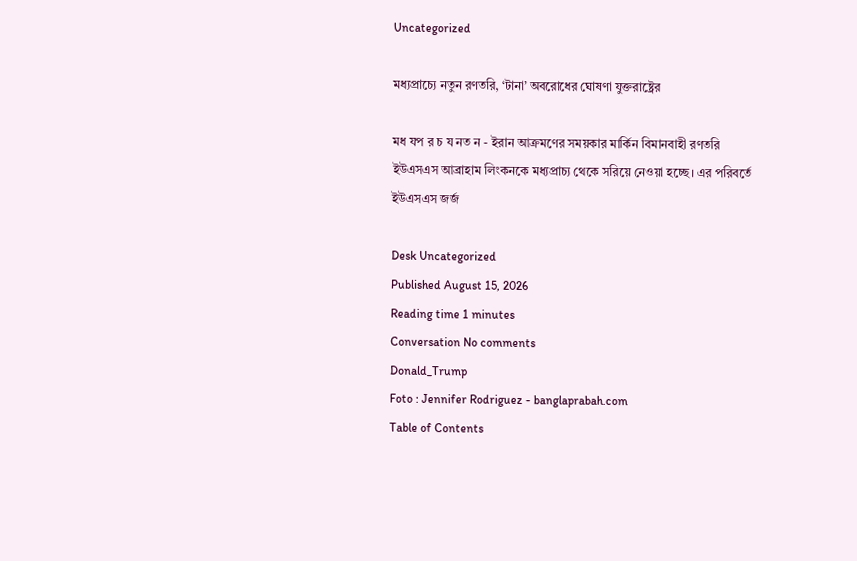Uncategorized

মধ্যপ্রাচ্যে নতুন রণতরি, ‘টানা’ অবরোধের ঘোষণা যুক্তরাষ্ট্রের

মধ যপ র চ য নত ন - ইরান আক্রমণের সময়কার মার্কিন বিমানবাহী রণতরি ইউএসএস আব্রাহাম লিংকনকে মধ্যপ্রাচ্য থেকে সরিয়ে নেওয়া হচ্ছে। এর পরিবর্তে ইউএসএস জর্জ

Desk Uncategorized
Published August 15, 2026
Reading time 1 minutes
Conversation No comments
Donald_Trump
Foto : Jennifer Rodriguez - banglaprabah.com
Table of Contents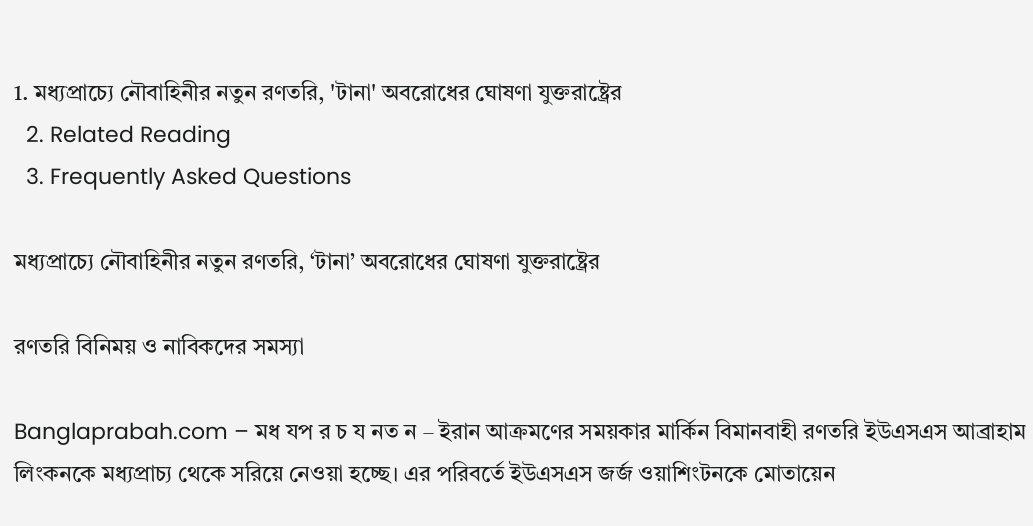1. মধ্যপ্রাচ্যে নৌবাহিনীর নতুন রণতরি, 'টানা' অবরোধের ঘোষণা যুক্তরাষ্ট্রের
  2. Related Reading
  3. Frequently Asked Questions

মধ্যপ্রাচ্যে নৌবাহিনীর নতুন রণতরি, ‘টানা’ অবরোধের ঘোষণা যুক্তরাষ্ট্রের

রণতরি বিনিময় ও নাবিকদের সমস্যা

Banglaprabah.com – মধ যপ র চ য নত ন – ইরান আক্রমণের সময়কার মার্কিন বিমানবাহী রণতরি ইউএসএস আব্রাহাম লিংকনকে মধ্যপ্রাচ্য থেকে সরিয়ে নেওয়া হচ্ছে। এর পরিবর্তে ইউএসএস জর্জ ওয়াশিংটনকে মোতায়েন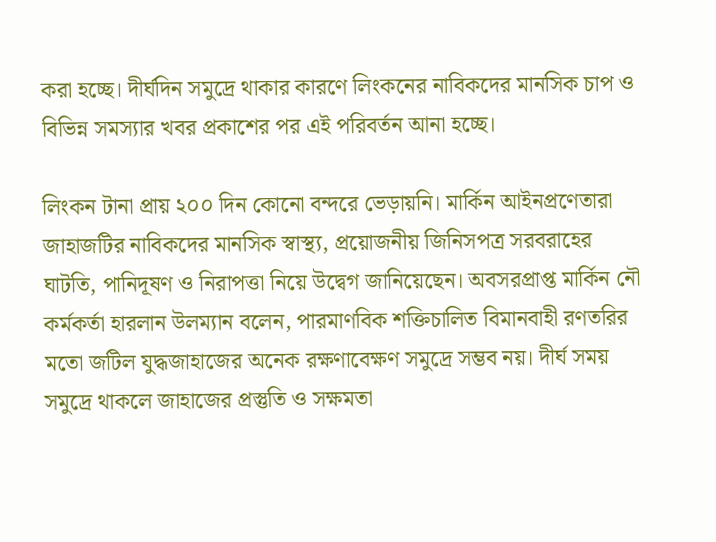করা হচ্ছে। দীর্ঘদিন সমুদ্রে থাকার কারণে লিংকনের নাবিকদের মানসিক চাপ ও বিভিন্ন সমস্যার খবর প্রকাশের পর এই পরিবর্তন আনা হচ্ছে।

লিংকন টানা প্রায় ২০০ দিন কোনো বন্দরে ভেড়ায়নি। মার্কিন আইনপ্রণেতারা জাহাজটির নাবিকদের মানসিক স্বাস্থ্য, প্রয়োজনীয় জিনিসপত্র সরবরাহের ঘাটতি, পানিদূষণ ও নিরাপত্তা নিয়ে উদ্বেগ জানিয়েছেন। অবসরপ্রাপ্ত মার্কিন নৌ কর্মকর্তা হারলান উলম্যান বলেন, পারমাণবিক শক্তিচালিত বিমানবাহী রণতরির মতো জটিল যুদ্ধজাহাজের অনেক রক্ষণাবেক্ষণ সমুদ্রে সম্ভব নয়। দীর্ঘ সময় সমুদ্রে থাকলে জাহাজের প্রস্তুতি ও সক্ষমতা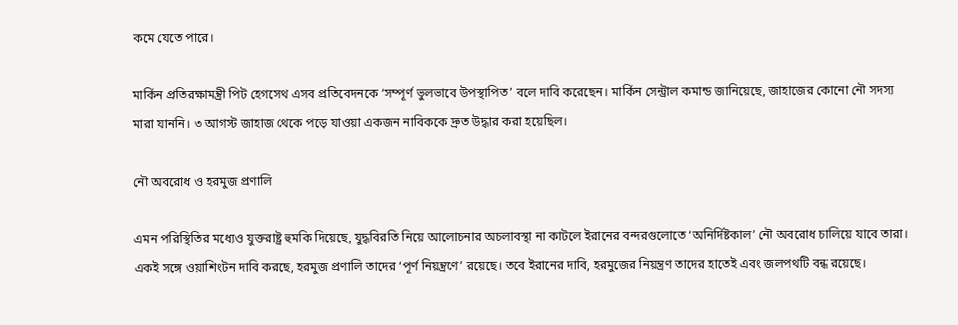কমে যেতে পারে।

মার্কিন প্রতিরক্ষামন্ত্রী পিট হেগসেথ এসব প্রতিবেদনকে ‘সম্পূর্ণ ভুলভাবে উপস্থাপিত’ বলে দাবি করেছেন। মার্কিন সেন্ট্রাল কমান্ড জানিয়েছে, জাহাজের কোনো নৌ সদস্য মারা যাননি। ৩ আগস্ট জাহাজ থেকে পড়ে যাওয়া একজন নাবিককে দ্রুত উদ্ধার করা হয়েছিল।

নৌ অবরোধ ও হরমুজ প্রণালি

এমন পরিস্থিতির মধ্যেও যুক্তরাষ্ট্র হুমকি দিয়েছে, যুদ্ধবিরতি নিয়ে আলোচনার অচলাবস্থা না কাটলে ইরানের বন্দরগুলোতে ‘অনির্দিষ্টকাল’ নৌ অবরোধ চালিয়ে যাবে তারা। একই সঙ্গে ওয়াশিংটন দাবি করছে, হরমুজ প্রণালি তাদের ‘পূর্ণ নিয়ন্ত্রণে’ রয়েছে। তবে ইরানের দাবি, হরমুজের নিয়ন্ত্রণ তাদের হাতেই এবং জলপথটি বন্ধ রয়েছে।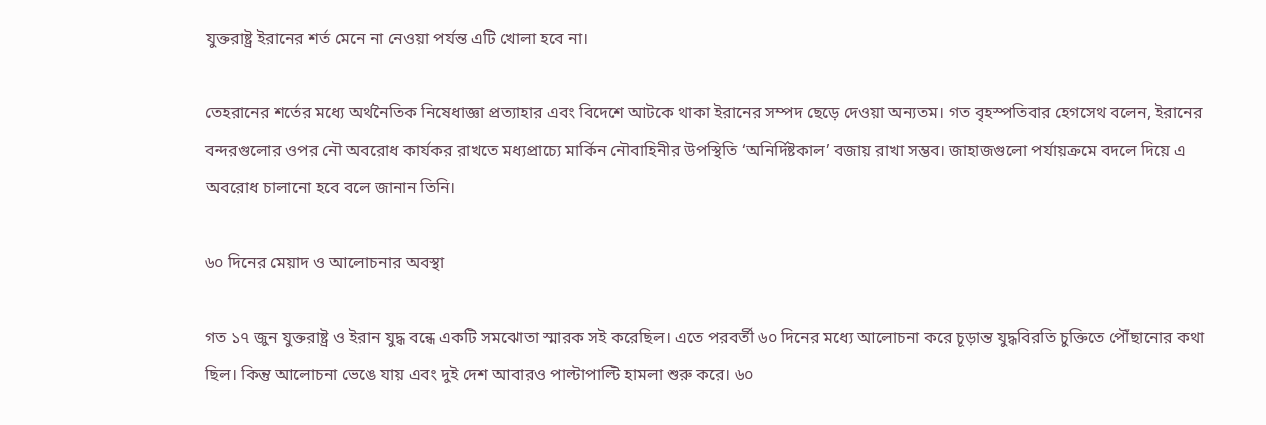যুক্তরাষ্ট্র ইরানের শর্ত মেনে না নেওয়া পর্যন্ত এটি খোলা হবে না।

তেহরানের শর্তের মধ্যে অর্থনৈতিক নিষেধাজ্ঞা প্রত্যাহার এবং বিদেশে আটকে থাকা ইরানের সম্পদ ছেড়ে দেওয়া অন্যতম। গত বৃহস্পতিবার হেগসেথ বলেন, ইরানের বন্দরগুলোর ওপর নৌ অবরোধ কার্যকর রাখতে মধ্যপ্রাচ্যে মার্কিন নৌবাহিনীর উপস্থিতি ‘অনির্দিষ্টকাল’ বজায় রাখা সম্ভব। জাহাজগুলো পর্যায়ক্রমে বদলে দিয়ে এ অবরোধ চালানো হবে বলে জানান তিনি।

৬০ দিনের মেয়াদ ও আলোচনার অবস্থা

গত ১৭ জুন যুক্তরাষ্ট্র ও ইরান যুদ্ধ বন্ধে একটি সমঝোতা স্মারক সই করেছিল। এতে পরবর্তী ৬০ দিনের মধ্যে আলোচনা করে চূড়ান্ত যুদ্ধবিরতি চুক্তিতে পৌঁছানোর কথা ছিল। কিন্তু আলোচনা ভেঙে যায় এবং দুই দেশ আবারও পাল্টাপাল্টি হামলা শুরু করে। ৬০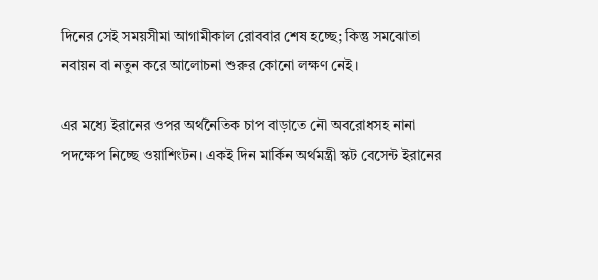দিনের সেই সময়সীমা আগামীকাল রোববার শেষ হচ্ছে; কিন্তু সমঝোতা নবায়ন বা নতুন করে আলোচনা শুরুর কোনো লক্ষণ নেই।

এর মধ্যে ইরানের ওপর অর্থনৈতিক চাপ বাড়াতে নৌ অবরোধসহ নানা পদক্ষেপ নিচ্ছে ওয়াশিংটন। একই দিন মার্কিন অর্থমন্ত্রী স্কট বেসেন্ট ইরানের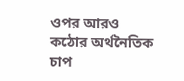ওপর আরও কঠোর অর্থনৈতিক চাপ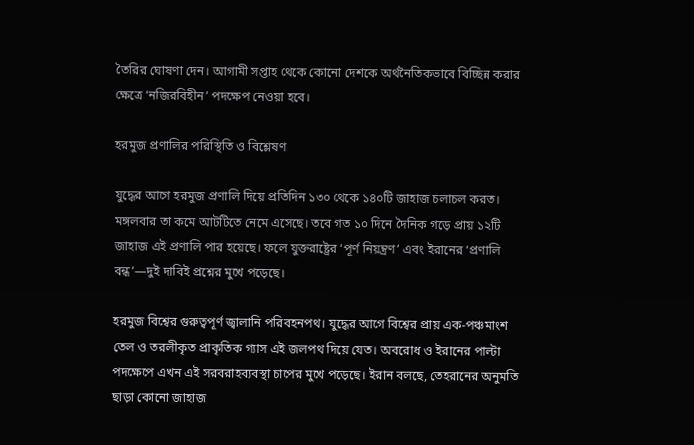তৈরির ঘোষণা দেন। আগামী সপ্তাহ থেকে কোনো দেশকে অর্থনৈতিকভাবে বিচ্ছিন্ন করার ক্ষেত্রে ‘নজিরবিহীন’ পদক্ষেপ নেওয়া হবে।

হরমুজ প্রণালির পরিস্থিতি ও বিশ্লেষণ

যুদ্ধের আগে হরমুজ প্রণালি দিয়ে প্রতিদিন ১৩০ থেকে ১৪০টি জাহাজ চলাচল করত। মঙ্গলবার তা কমে আটটিতে নেমে এসেছে। তবে গত ১০ দিনে দৈনিক গড়ে প্রায় ১২টি জাহাজ এই প্রণালি পার হয়েছে। ফলে যুক্তরাষ্ট্রের ‘পূর্ণ নিয়ন্ত্রণ’ এবং ইরানের ‘প্রণালি বন্ধ’—দুই দাবিই প্রশ্নের মুখে পড়েছে।

হরমুজ বিশ্বের গুরুত্বপূর্ণ জ্বালানি পরিবহনপথ। যুদ্ধের আগে বিশ্বের প্রায় এক-পঞ্চমাংশ তেল ও তরলীকৃত প্রাকৃতিক গ্যাস এই জলপথ দিয়ে যেত। অবরোধ ও ইরানের পাল্টা পদক্ষেপে এখন এই সরবরাহব্যবস্থা চাপের মুখে পড়েছে। ইরান বলছে, তেহরানের অনুমতি ছাড়া কোনো জাহাজ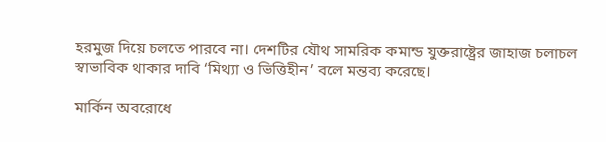হরমুজ দিয়ে চলতে পারবে না। দেশটির যৌথ সামরিক কমান্ড যুক্তরাষ্ট্রের জাহাজ চলাচল স্বাভাবিক থাকার দাবি ‘মিথ্যা ও ভিত্তিহীন’ বলে মন্তব্য করেছে।

মার্কিন অবরোধে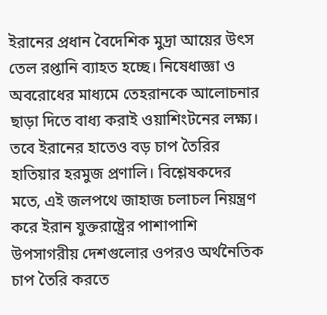ইরানের প্রধান বৈদেশিক মুদ্রা আয়ের উৎস তেল রপ্তানি ব্যাহত হচ্ছে। নিষেধাজ্ঞা ও অবরোধের মাধ্যমে তেহরানকে আলোচনার ছাড়া দিতে বাধ্য করাই ওয়াশিংটনের লক্ষ্য। তবে ইরানের হাতেও বড় চাপ তৈরির হাতিয়ার হরমুজ প্রণালি। বিশ্লেষকদের মতে, এই জলপথে জাহাজ চলাচল নিয়ন্ত্রণ করে ইরান যুক্তরাষ্ট্রের পাশাপাশি উপসাগরীয় দেশগুলোর ওপরও অর্থনৈতিক চাপ তৈরি করতে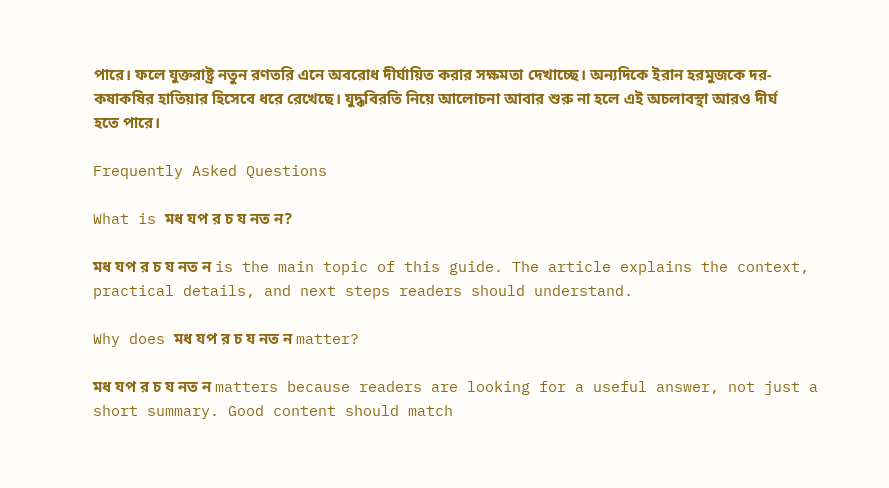পারে। ফলে যুক্তরাষ্ট্র নতুন রণতরি এনে অবরোধ দীর্ঘায়িত করার সক্ষমতা দেখাচ্ছে। অন্যদিকে ইরান হরমুজকে দর-কষাকষির হাতিয়ার হিসেবে ধরে রেখেছে। যুদ্ধবিরতি নিয়ে আলোচনা আবার শুরু না হলে এই অচলাবস্থা আরও দীর্ঘ হতে পারে।

Frequently Asked Questions

What is মধ যপ র চ য নত ন?

মধ যপ র চ য নত ন is the main topic of this guide. The article explains the context, practical details, and next steps readers should understand.

Why does মধ যপ র চ য নত ন matter?

মধ যপ র চ য নত ন matters because readers are looking for a useful answer, not just a short summary. Good content should match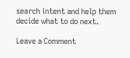search intent and help them decide what to do next.

Leave a Comment